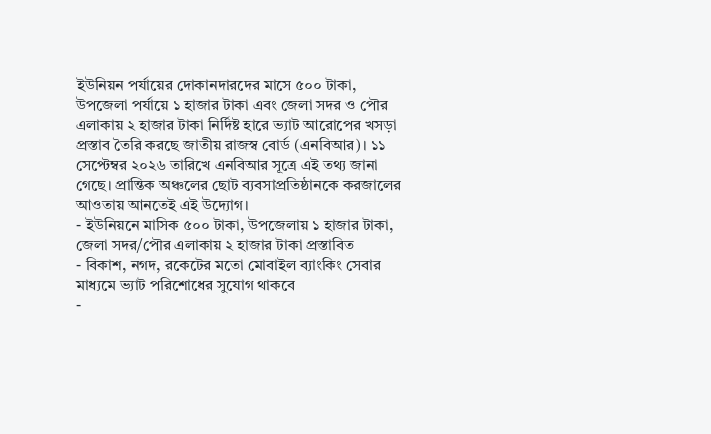ইউনিয়ন পর্যায়ের দোকানদারদের মাসে ৫০০ টাকা, উপজেলা পর্যায়ে ১ হাজার টাকা এবং জেলা সদর ও পৌর এলাকায় ২ হাজার টাকা নির্দিষ্ট হারে ভ্যাট আরোপের খসড়া প্রস্তাব তৈরি করছে জাতীয় রাজস্ব বোর্ড (এনবিআর)। ১১ সেপ্টেম্বর ২০২৬ তারিখে এনবিআর সূত্রে এই তথ্য জানা গেছে। প্রান্তিক অঞ্চলের ছোট ব্যবসাপ্রতিষ্ঠানকে করজালের আওতায় আনতেই এই উদ্যোগ।
- ইউনিয়নে মাসিক ৫০০ টাকা, উপজেলায় ১ হাজার টাকা, জেলা সদর/পৌর এলাকায় ২ হাজার টাকা প্রস্তাবিত
- বিকাশ, নগদ, রকেটের মতো মোবাইল ব্যাংকিং সেবার মাধ্যমে ভ্যাট পরিশোধের সুযোগ থাকবে
-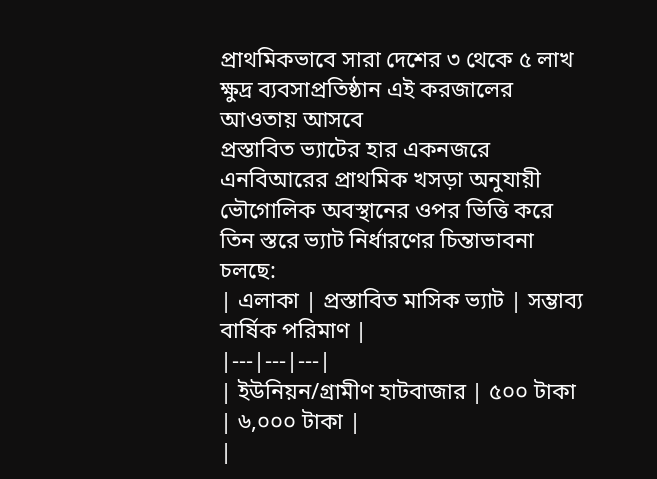প্রাথমিকভাবে সারা দেশের ৩ থেকে ৫ লাখ ক্ষুদ্র ব্যবসাপ্রতিষ্ঠান এই করজালের আওতায় আসবে
প্রস্তাবিত ভ্যাটের হার একনজরে
এনবিআরের প্রাথমিক খসড়া অনুযায়ী ভৌগোলিক অবস্থানের ওপর ভিত্তি করে তিন স্তরে ভ্যাট নির্ধারণের চিন্তাভাবনা চলছে:
| এলাকা | প্রস্তাবিত মাসিক ভ্যাট | সম্ভাব্য বার্ষিক পরিমাণ |
|---|---|---|
| ইউনিয়ন/গ্রামীণ হাটবাজার | ৫০০ টাকা | ৬,০০০ টাকা |
|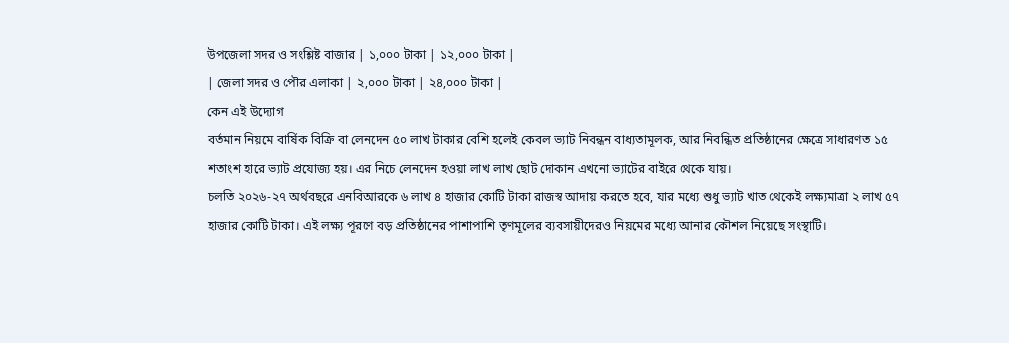উপজেলা সদর ও সংশ্লিষ্ট বাজার | ১,০০০ টাকা | ১২,০০০ টাকা |
| জেলা সদর ও পৌর এলাকা | ২,০০০ টাকা | ২৪,০০০ টাকা |
কেন এই উদ্যোগ
বর্তমান নিয়মে বার্ষিক বিক্রি বা লেনদেন ৫০ লাখ টাকার বেশি হলেই কেবল ভ্যাট নিবন্ধন বাধ্যতামূলক, আর নিবন্ধিত প্রতিষ্ঠানের ক্ষেত্রে সাধারণত ১৫ শতাংশ হারে ভ্যাট প্রযোজ্য হয়। এর নিচে লেনদেন হওয়া লাখ লাখ ছোট দোকান এখনো ভ্যাটের বাইরে থেকে যায়।
চলতি ২০২৬-২৭ অর্থবছরে এনবিআরকে ৬ লাখ ৪ হাজার কোটি টাকা রাজস্ব আদায় করতে হবে, যার মধ্যে শুধু ভ্যাট খাত থেকেই লক্ষ্যমাত্রা ২ লাখ ৫৭ হাজার কোটি টাকা। এই লক্ষ্য পূরণে বড় প্রতিষ্ঠানের পাশাপাশি তৃণমূলের ব্যবসায়ীদেরও নিয়মের মধ্যে আনার কৌশল নিয়েছে সংস্থাটি।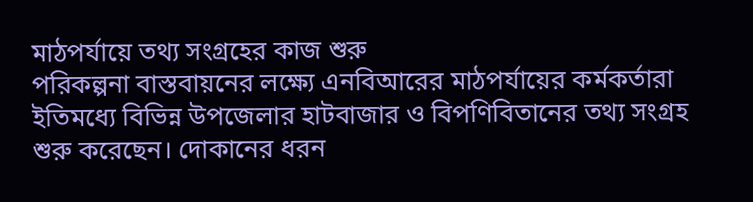মাঠপর্যায়ে তথ্য সংগ্রহের কাজ শুরু
পরিকল্পনা বাস্তবায়নের লক্ষ্যে এনবিআরের মাঠপর্যায়ের কর্মকর্তারা ইতিমধ্যে বিভিন্ন উপজেলার হাটবাজার ও বিপণিবিতানের তথ্য সংগ্রহ শুরু করেছেন। দোকানের ধরন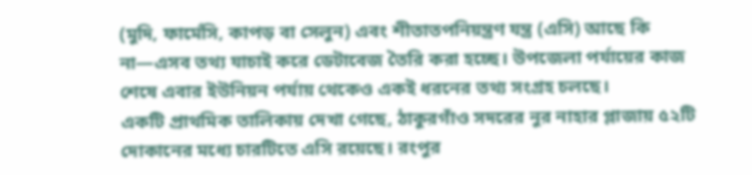(মুদি, ফার্মেসি, কাপড় বা সেলুন) এবং শীতাতপনিয়ন্ত্রণ যন্ত্র (এসি) আছে কি না—এসব তথ্য যাচাই করে ডেটাবেজ তৈরি করা হচ্ছে। উপজেলা পর্যায়ের কাজ শেষে এবার ইউনিয়ন পর্যায় থেকেও একই ধরনের তথ্য সংগ্রহ চলছে।
একটি প্রাথমিক তালিকায় দেখা গেছে, ঠাকুরগাঁও সদরের নুর নাহার প্লাজায় ৫২টি দোকানের মধ্যে চারটিতে এসি রয়েছে। রংপুর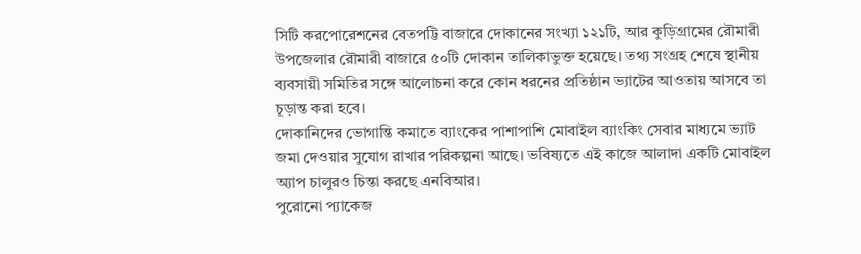সিটি করপোরেশনের বেতপট্টি বাজারে দোকানের সংখ্যা ১২১টি, আর কুড়িগ্রামের রৌমারী উপজেলার রৌমারী বাজারে ৫০টি দোকান তালিকাভুক্ত হয়েছে। তথ্য সংগ্রহ শেষে স্থানীয় ব্যবসায়ী সমিতির সঙ্গে আলোচনা করে কোন ধরনের প্রতিষ্ঠান ভ্যাটের আওতায় আসবে তা চূড়ান্ত করা হবে।
দোকানিদের ভোগান্তি কমাতে ব্যাংকের পাশাপাশি মোবাইল ব্যাংকিং সেবার মাধ্যমে ভ্যাট জমা দেওয়ার সুযোগ রাখার পরিকল্পনা আছে। ভবিষ্যতে এই কাজে আলাদা একটি মোবাইল অ্যাপ চালুরও চিন্তা করছে এনবিআর।
পুরোনো প্যাকেজ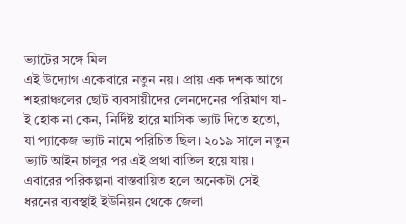ভ্যাটের সঙ্গে মিল
এই উদ্যোগ একেবারে নতুন নয়। প্রায় এক দশক আগে শহরাঞ্চলের ছোট ব্যবসায়ীদের লেনদেনের পরিমাণ যা-ই হোক না কেন, নির্দিষ্ট হারে মাসিক ভ্যাট দিতে হতো, যা প্যাকেজ ভ্যাট নামে পরিচিত ছিল। ২০১৯ সালে নতুন ভ্যাট আইন চালুর পর এই প্রথা বাতিল হয়ে যায়। এবারের পরিকল্পনা বাস্তবায়িত হলে অনেকটা সেই ধরনের ব্যবস্থাই ইউনিয়ন থেকে জেলা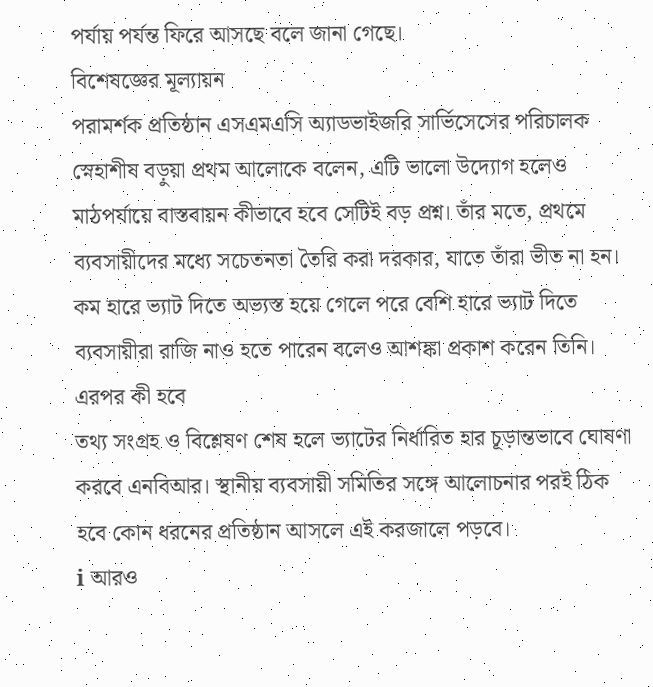পর্যায় পর্যন্ত ফিরে আসছে বলে জানা গেছে।
বিশেষজ্ঞের মূল্যায়ন
পরামর্শক প্রতিষ্ঠান এসএমএসি অ্যাডভাইজরি সার্ভিসেসের পরিচালক স্নেহাশীষ বড়ুয়া প্রথম আলোকে বলেন, এটি ভালো উদ্যোগ হলেও মাঠপর্যায়ে বাস্তবায়ন কীভাবে হবে সেটিই বড় প্রশ্ন। তাঁর মতে, প্রথমে ব্যবসায়ীদের মধ্যে সচেতনতা তৈরি করা দরকার, যাতে তাঁরা ভীত না হন। কম হারে ভ্যাট দিতে অভ্যস্ত হয়ে গেলে পরে বেশি হারে ভ্যাট দিতে ব্যবসায়ীরা রাজি নাও হতে পারেন বলেও আশঙ্কা প্রকাশ করেন তিনি।
এরপর কী হবে
তথ্য সংগ্রহ ও বিশ্লেষণ শেষ হলে ভ্যাটের নির্ধারিত হার চূড়ান্তভাবে ঘোষণা করবে এনবিআর। স্থানীয় ব্যবসায়ী সমিতির সঙ্গে আলোচনার পরই ঠিক হবে কোন ধরনের প্রতিষ্ঠান আসলে এই করজালে পড়বে।
ℹ আরও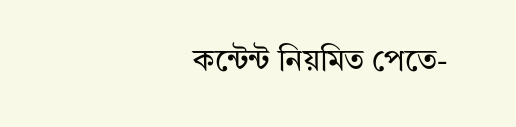কন্টেন্ট নিয়মিত পেতে-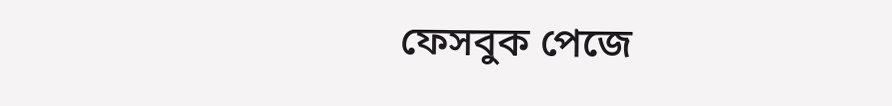ফেসবুক পেজে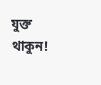যুক্ত থাকুন!